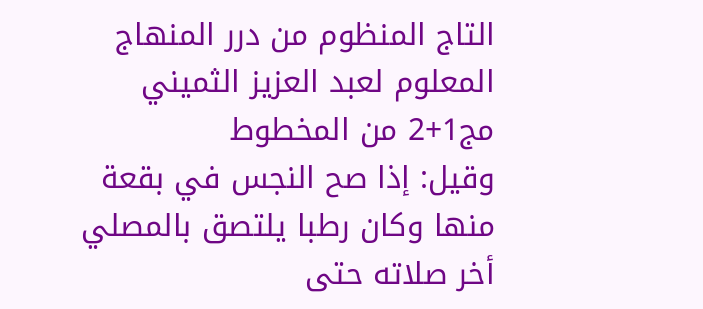التاج المنظوم من درر المنهاج المعلوم لعبد العزيز الثميني مج1+2 من المخطوط
وقيل: إذا صح النجس في بقعة منها وكان رطبا يلتصق بالمصلي أخر صلاته حتى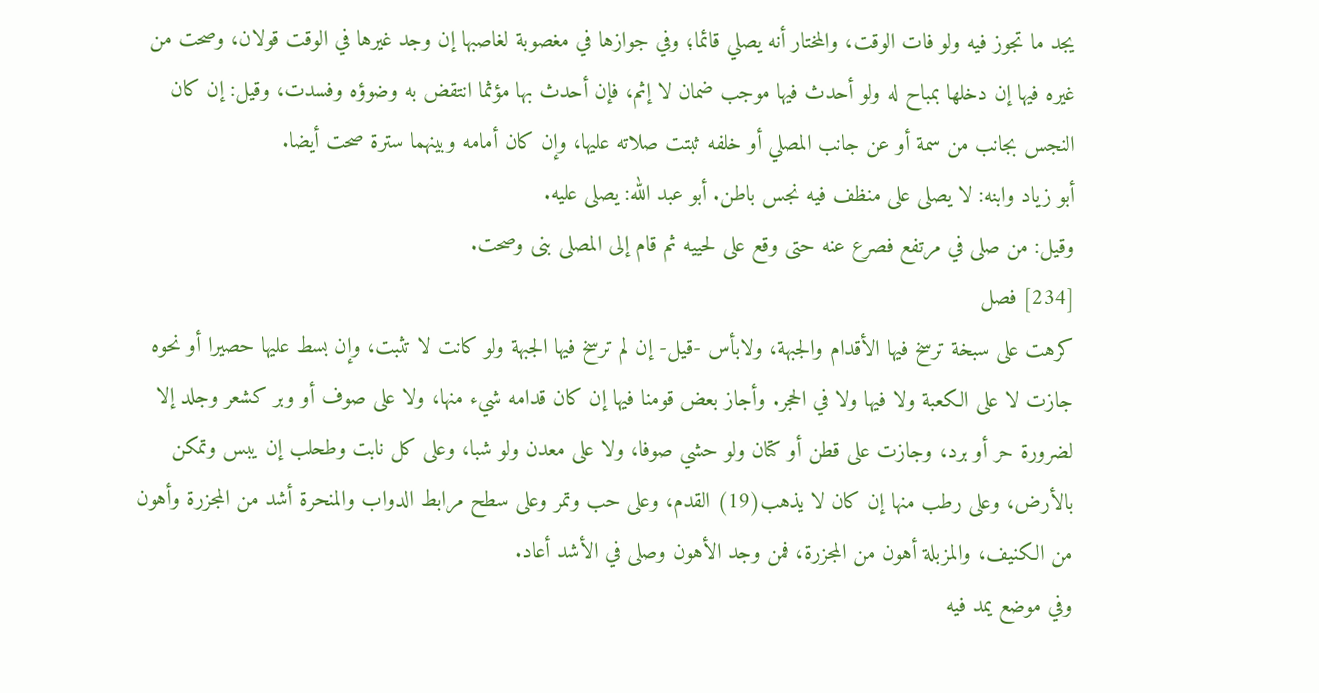يجد ما تجوز فيه ولو فات الوقت، والمختار أنه يصلي قائما؛ وفي جوازها في مغصوبة لغاصبها إن وجد غيرها في الوقت قولان، وصحت من غيره فيها إن دخلها بمباح له ولو أحدث فيها موجب ضمان لا إثم، فإن أحدث بها مؤثما انتقض به وضوؤه وفسدت، وقيل: إن كان النجس بجانب من سمة أو عن جانب المصلي أو خلفه ثبتت صلاته عليها، وإن كان أمامه وبينهما سترة صحت أيضا.
أبو زياد وابنه: لا يصلى على منظف فيه نجس باطن. أبو عبد الله: يصلى عليه.
وقيل: من صلى في مرتفع فصرع عنه حتى وقع على لحييه ثم قام إلى المصلى بنى وصحت.
[234] فصل
كرهت على سبخة ترسخ فيها الأقدام والجبهة، ولابأس -قيل- إن لم ترسخ فيها الجبهة ولو كانت لا تثبت، وإن بسط عليها حصيرا أو نحوه جازت لا على الكعبة ولا فيها ولا في الحجر. وأجاز بعض قومنا فيها إن كان قدامه شيء منها، ولا على صوف أو وبر كشعر وجلد إلا لضرورة حر أو برد، وجازت على قطن أو كتان ولو حشي صوفا، ولا على معدن ولو شبا، وعلى كل نابت وطحلب إن يبس وتمكن بالأرض، وعلى رطب منها إن كان لا يذهب(19) القدم، وعلى حب وتمر وعلى سطح مرابط الدواب والمنحرة أشد من المجزرة وأهون من الكنيف، والمزبلة أهون من المجزرة، فمن وجد الأهون وصلى في الأشد أعاد.
وفي موضع يمد فيه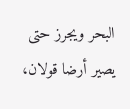البحر ويجرز حتى يصير أرضا قولان،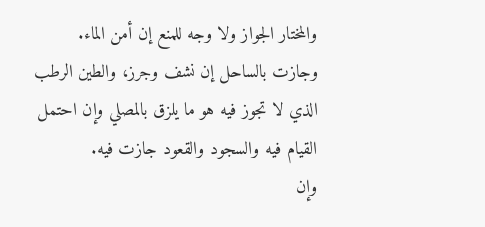والمختار الجواز ولا وجه للمنع إن أمن الماء. وجازت بالساحل إن نشف وجرز، والطين الرطب الذي لا تجوز فيه هو ما يلزق بالمصلي وإن احتمل القيام فيه والسجود والقعود جازت فيه.
وإن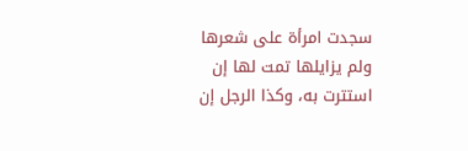سجدت امرأة على شعرها ولم يزايلها تمت لها إن استترت به، وكذا الرجل إن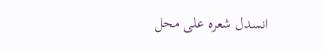انسدل شعره على محل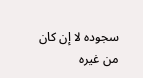سجوده لا إن كان من غيره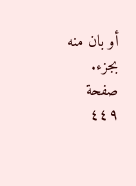أو بان منه بجزء.
صفحة ٤٤٩